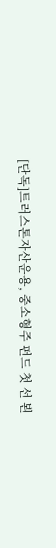[단독]트러스톤자산운용, 중소형주 펀드 첫 선 뵌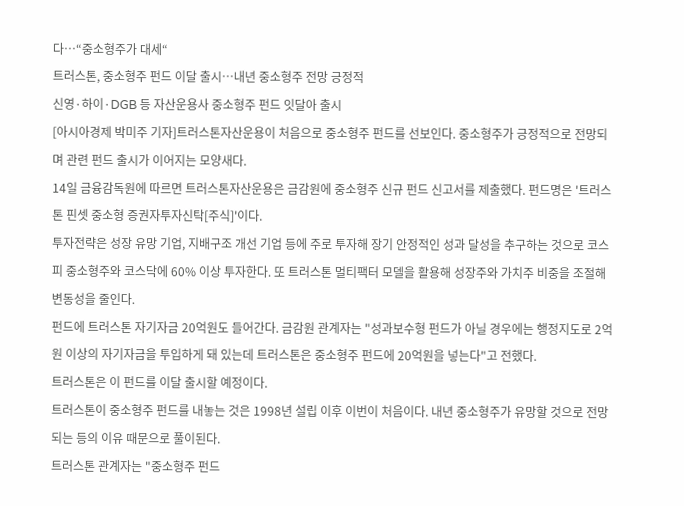다…“중소형주가 대세“
트러스톤, 중소형주 펀드 이달 출시…내년 중소형주 전망 긍정적
신영·하이·DGB 등 자산운용사 중소형주 펀드 잇달아 출시
[아시아경제 박미주 기자]트러스톤자산운용이 처음으로 중소형주 펀드를 선보인다. 중소형주가 긍정적으로 전망되며 관련 펀드 출시가 이어지는 모양새다.
14일 금융감독원에 따르면 트러스톤자산운용은 금감원에 중소형주 신규 펀드 신고서를 제출했다. 펀드명은 '트러스톤 핀셋 중소형 증권자투자신탁[주식]'이다.
투자전략은 성장 유망 기업, 지배구조 개선 기업 등에 주로 투자해 장기 안정적인 성과 달성을 추구하는 것으로 코스피 중소형주와 코스닥에 60% 이상 투자한다. 또 트러스톤 멀티팩터 모델을 활용해 성장주와 가치주 비중을 조절해 변동성을 줄인다.
펀드에 트러스톤 자기자금 20억원도 들어간다. 금감원 관계자는 "성과보수형 펀드가 아닐 경우에는 행정지도로 2억원 이상의 자기자금을 투입하게 돼 있는데 트러스톤은 중소형주 펀드에 20억원을 넣는다"고 전했다.
트러스톤은 이 펀드를 이달 출시할 예정이다.
트러스톤이 중소형주 펀드를 내놓는 것은 1998년 설립 이후 이번이 처음이다. 내년 중소형주가 유망할 것으로 전망되는 등의 이유 때문으로 풀이된다.
트러스톤 관계자는 "중소형주 펀드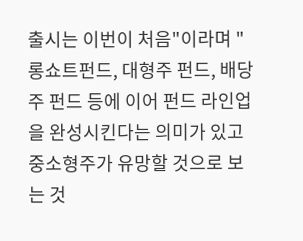출시는 이번이 처음"이라며 "롱쇼트펀드, 대형주 펀드, 배당주 펀드 등에 이어 펀드 라인업을 완성시킨다는 의미가 있고 중소형주가 유망할 것으로 보는 것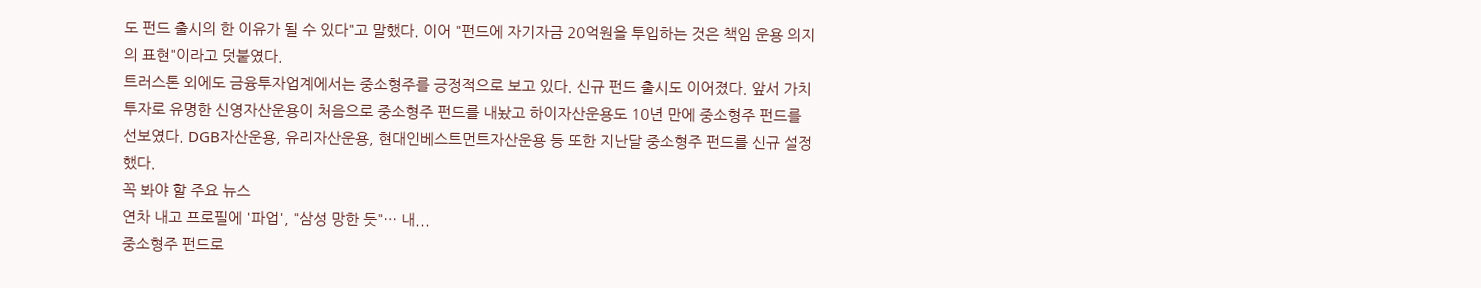도 펀드 출시의 한 이유가 될 수 있다"고 말했다. 이어 "펀드에 자기자금 20억원을 투입하는 것은 책임 운용 의지의 표현"이라고 덧붙였다.
트러스톤 외에도 금융투자업계에서는 중소형주를 긍정적으로 보고 있다. 신규 펀드 출시도 이어졌다. 앞서 가치투자로 유명한 신영자산운용이 처음으로 중소형주 펀드를 내놨고 하이자산운용도 10년 만에 중소형주 펀드를 선보였다. DGB자산운용, 유리자산운용, 현대인베스트먼트자산운용 등 또한 지난달 중소형주 펀드를 신규 설정했다.
꼭 봐야 할 주요 뉴스
연차 내고 프로필에 '파업', "삼성 망한 듯"… 내...
중소형주 펀드로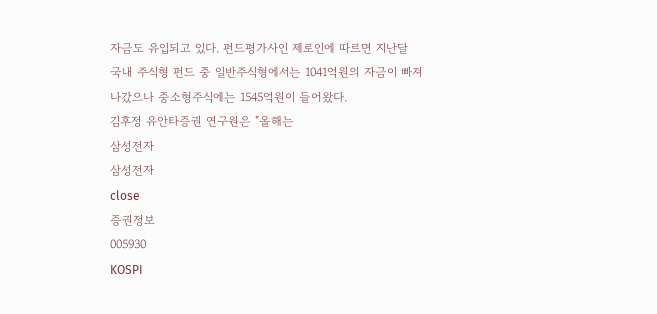자금도 유입되고 있다. 펀드평가사인 제로인에 따르면 지난달 국내 주식형 펀드 중 일반주식형에서는 1041억원의 자금이 빠져나갔으나 중소형주식에는 1545억원이 들어왔다.
김후정 유안타증권 연구원은 "올해는
삼성전자
삼성전자
close
증권정보
005930
KOSPI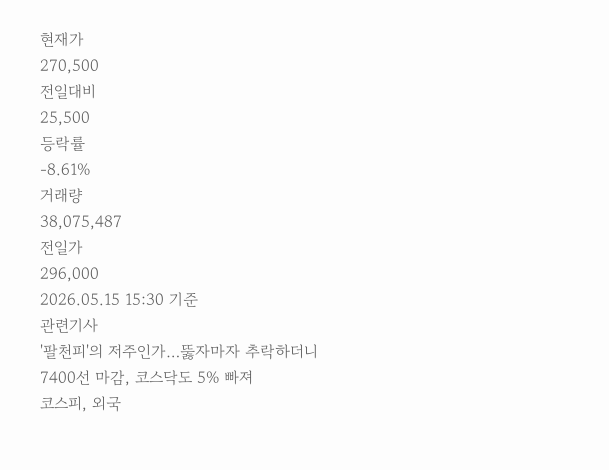현재가
270,500
전일대비
25,500
등락률
-8.61%
거래량
38,075,487
전일가
296,000
2026.05.15 15:30 기준
관련기사
'팔천피'의 저주인가…뚫자마자 추락하더니 7400선 마감, 코스닥도 5% 빠져
코스피, 외국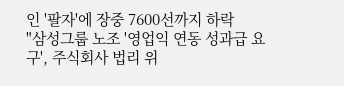인 '팔자'에 장중 7600선까지 하락
"삼성그룹 노조 '영업익 연동 성과급 요구', 주식회사 법리 위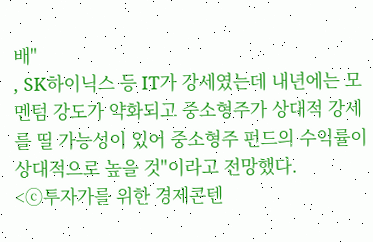배"
, SK하이닉스 등 IT가 강세였는데 내년에는 모멘텀 강도가 약화되고 중소형주가 상대적 강세를 띨 가능성이 있어 중소형주 펀드의 수익률이 상대적으로 높을 것"이라고 전망했다.
<ⓒ투자가를 위한 경제콘텐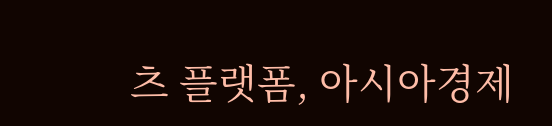츠 플랫폼, 아시아경제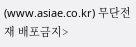(www.asiae.co.kr) 무단전재 배포금지>